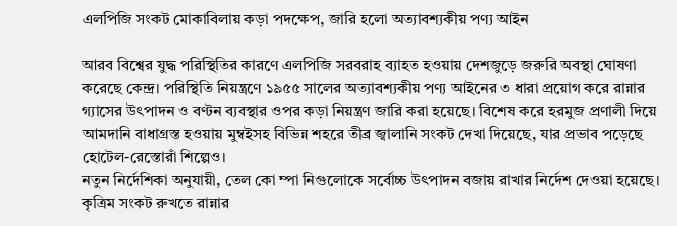এলপিজি সংকট মোকাবিলায় কড়া পদক্ষেপ, জারি হলো অত্যাবশ্যকীয় পণ্য আইন

আরব বিশ্বের যুদ্ধ পরিস্থিতির কারণে এলপিজি সরবরাহ ব্যাহত হওয়ায় দেশজুড়ে জরুরি অবস্থা ঘোষণা করেছে কেন্দ্র। পরিস্থিতি নিয়ন্ত্রণে ১৯৫৫ সালের অত্যাবশ্যকীয় পণ্য আইনের ৩ ধারা প্রয়োগ করে রান্নার গ্যাসের উৎপাদন ও বণ্টন ব্যবস্থার ওপর কড়া নিয়ন্ত্রণ জারি করা হয়েছে। বিশেষ করে হরমুজ প্রণালী দিয়ে আমদানি বাধাগ্রস্ত হওয়ায় মুম্বইসহ বিভিন্ন শহরে তীব্র জ্বালানি সংকট দেখা দিয়েছে, যার প্রভাব পড়েছে হোটেল-রেস্তোরাঁ শিল্পেও।
নতুন নির্দেশিকা অনুযায়ী, তেল কো ম্পা নিগুলোকে সর্বোচ্চ উৎপাদন বজায় রাখার নির্দেশ দেওয়া হয়েছে। কৃত্রিম সংকট রুখতে রান্নার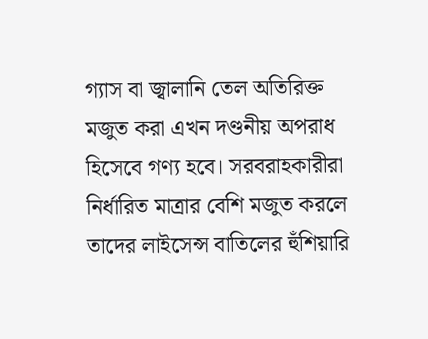গ্যাস বা জ্বালানি তেল অতিরিক্ত মজুত করা এখন দণ্ডনীয় অপরাধ হিসেবে গণ্য হবে। সরবরাহকারীরা নির্ধারিত মাত্রার বেশি মজুত করলে তাদের লাইসেন্স বাতিলের হুঁশিয়ারি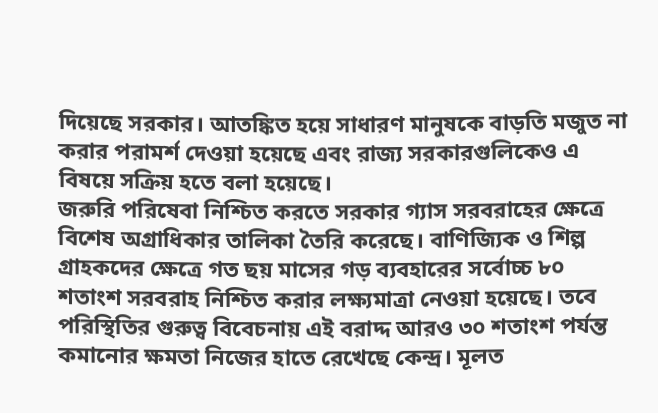দিয়েছে সরকার। আতঙ্কিত হয়ে সাধারণ মানুষকে বাড়তি মজুত না করার পরামর্শ দেওয়া হয়েছে এবং রাজ্য সরকারগুলিকেও এ বিষয়ে সক্রিয় হতে বলা হয়েছে।
জরুরি পরিষেবা নিশ্চিত করতে সরকার গ্যাস সরবরাহের ক্ষেত্রে বিশেষ অগ্রাধিকার তালিকা তৈরি করেছে। বাণিজ্যিক ও শিল্প গ্রাহকদের ক্ষেত্রে গত ছয় মাসের গড় ব্যবহারের সর্বোচ্চ ৮০ শতাংশ সরবরাহ নিশ্চিত করার লক্ষ্যমাত্রা নেওয়া হয়েছে। তবে পরিস্থিতির গুরুত্ব বিবেচনায় এই বরাদ্দ আরও ৩০ শতাংশ পর্যন্ত কমানোর ক্ষমতা নিজের হাতে রেখেছে কেন্দ্র। মূলত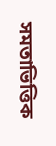সমতাভিত্তিক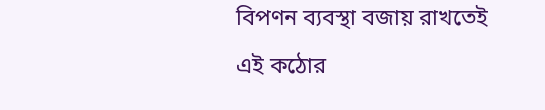বিপণন ব্যবস্থা বজায় রাখতেই এই কঠোর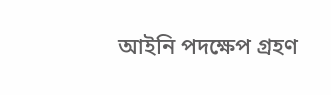আইনি পদক্ষেপ গ্রহণ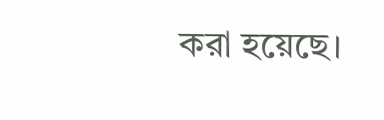করা হয়েছে।